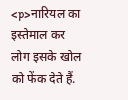<p>नारियल का इस्तेमाल कर लोग इसके खोल को फेंक देते हैं.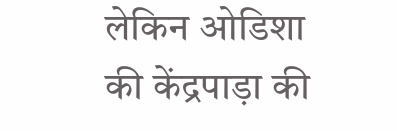लेकिन ओडिशा की केंद्रपाड़ा की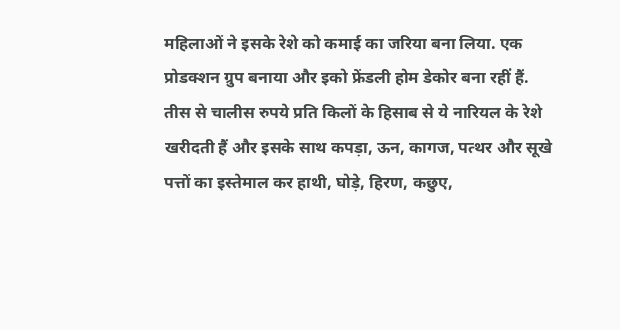महिलाओं ने इसके रेशे को कमाई का जरिया बना लिया. एक प्रोडक्शन ग्रुप बनाया और इको फ्रेंडली होम डेकोर बना रहीं हैं. तीस से चालीस रुपये प्रति किलों के हिसाब से ये नारियल के रेशे खरीदती हैं और इसके साथ कपड़ा, ऊन, कागज, पत्थर और सूखे पत्तों का इस्तेमाल कर हाथी, घोड़े, हिरण, कछुए,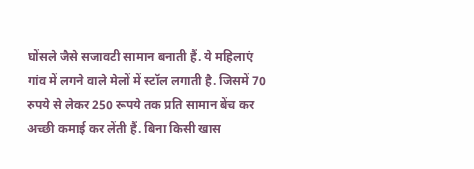घोंसले जैसे सजावटी सामान बनाती हैं. ये महिलाएं गांव में लगने वाले मेलों में स्टॉल लगाती है. जिसमें 70 रुपये से लेकर 250 रूपये तक प्रति सामान बेंच कर अच्छी कमाई कर लेंती हैं. बिना किसी खास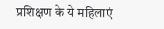प्रशिक्षण के ये महिलाएं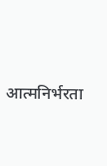आत्मनिर्भरता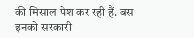की मिसाल पेश कर रही हैं. बस इनको सरकारी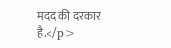मदद की दरकार है.</p>